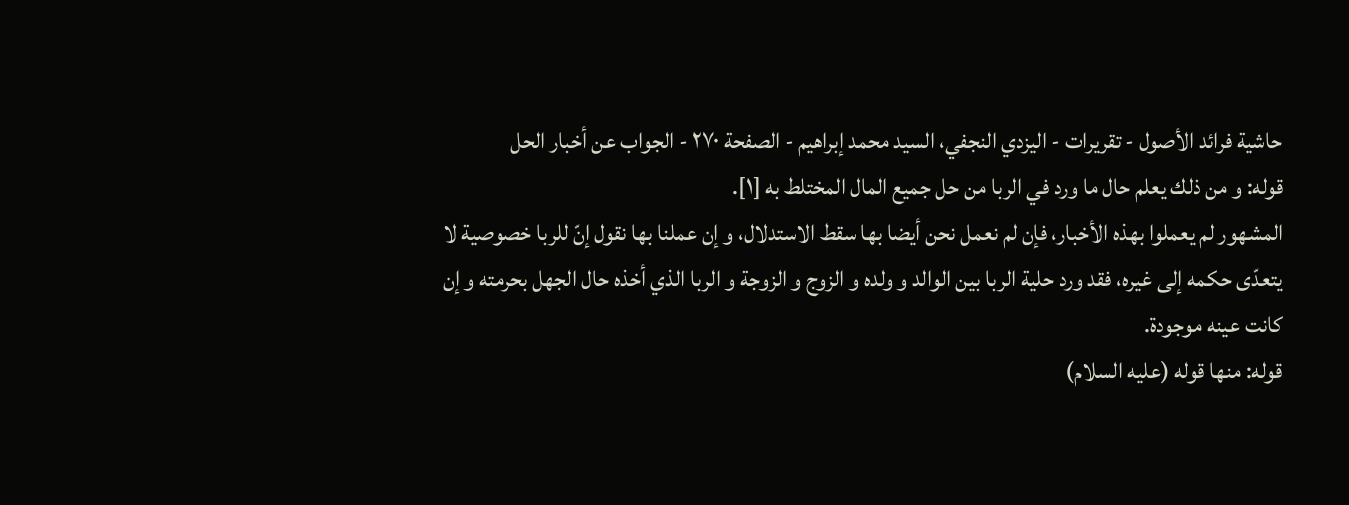حاشية فرائد الأصول - تقريرات - اليزدي النجفي، السيد محمد إبراهيم - الصفحة ٢٧٠ - الجواب عن أخبار الحل
قوله: و من ذلك يعلم حال ما ورد في الربا من حل جميع المال المختلط به [١].
المشهور لم يعملوا بهذه الأخبار، فإن لم نعمل نحن أيضا بها سقط الاستدلال، و إن عملنا بها نقول إنّ للربا خصوصية لا يتعدّى حكمه إلى غيره، فقد ورد حلية الربا بين الوالد و ولده و الزوج و الزوجة و الربا الذي أخذه حال الجهل بحرمته و إن كانت عينه موجودة.
قوله: منها قوله (عليه السلام)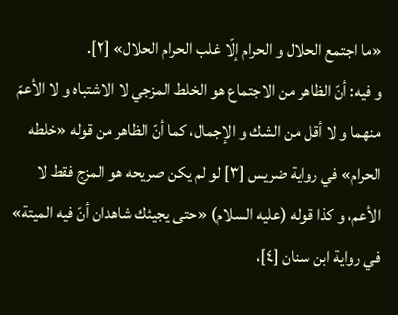«ما اجتمع الحلال و الحرام إلّا غلب الحرام الحلال» [٢].
و فيه: أنّ الظاهر من الاجتماع هو الخلط المزجي لا الاشتباه و لا الأعمّ منهما و لا أقل من الشك و الإجمال، كما أنّ الظاهر من قوله «خلطه الحرام» في رواية ضريس [٣] لو لم يكن صريحه هو المزج فقط لا الأعم، و كذا قوله (عليه السلام) «حتى يجيئك شاهدان أنّ فيه الميتة» في رواية ابن سنان [٤]،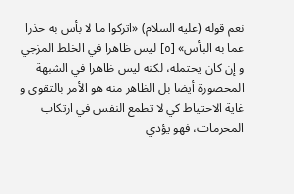نعم قوله (عليه السلام) «اتركوا ما لا بأس به حذرا عما به البأس» [٥] ليس ظاهرا في الخلط المزجي و إن كان يحتمله، لكنه ليس ظاهرا في الشبهة المحصورة أيضا بل الظاهر منه هو الأمر بالتقوى و غاية الاحتياط كي لا تطمع النفس في ارتكاب المحرمات، فهو يؤدي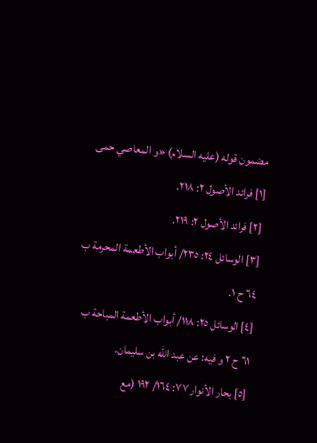مضمون قوله (عليه السلام) «و المعاصي حمى
[١] فرائد الأصول ٢: ٢١٨.
[٢] فرائد الأصول ٢: ٢١٩.
[٣] الوسائل ٢٤: ٢٣٥/ أبواب الأطعمة المحرمة ب ٦٤ ح ١.
[٤] الوسائل ٢٥: ١١٨/ أبواب الأطعمة المباحة ب ٦١ ح ٢ و فيه: عن عبد اللّه بن سليمان.
[٥] بحار الأنوار ٧٧: ١٦٤/ ١٩٢ (مع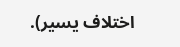اختلاف يسير).